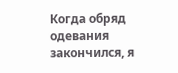Когда обряд одевания закончился, я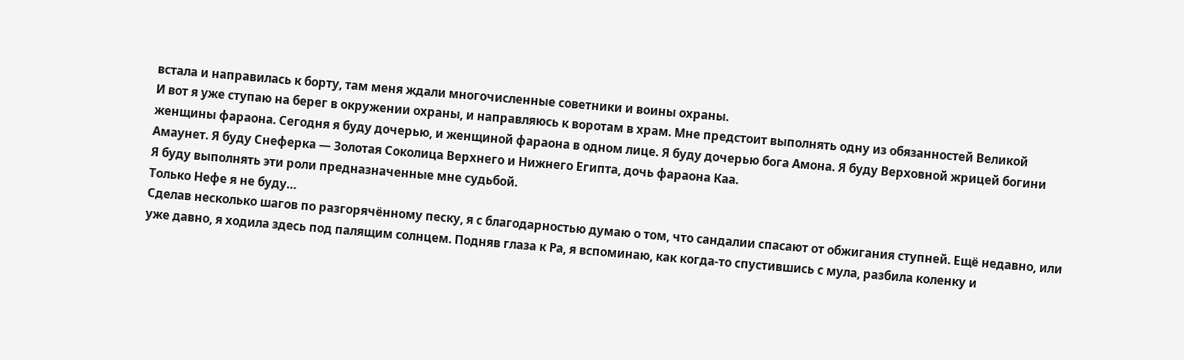встала и направилась к борту, там меня ждали многочисленные советники и воины охраны.
И вот я уже ступаю на берег в окружении охраны, и направляюсь к воротам в храм. Мне предстоит выполнять одну из обязанностей Великой женщины фараона. Сегодня я буду дочерью, и женщиной фараона в одном лице. Я буду дочерью бога Амона. Я буду Верховной жрицей богини Амаунет. Я буду Снеферка — Золотая Соколица Верхнего и Нижнего Египта, дочь фараона Каа.
Я буду выполнять эти роли предназначенные мне судьбой.
Только Нефе я не буду…
Сделав несколько шагов по разгорячённому песку, я с благодарностью думаю о том, что сандалии спасают от обжигания ступней. Ещё недавно, или уже давно, я ходила здесь под палящим солнцем. Подняв глаза к Ра, я вспоминаю, как когда-то спустившись с мула, разбила коленку и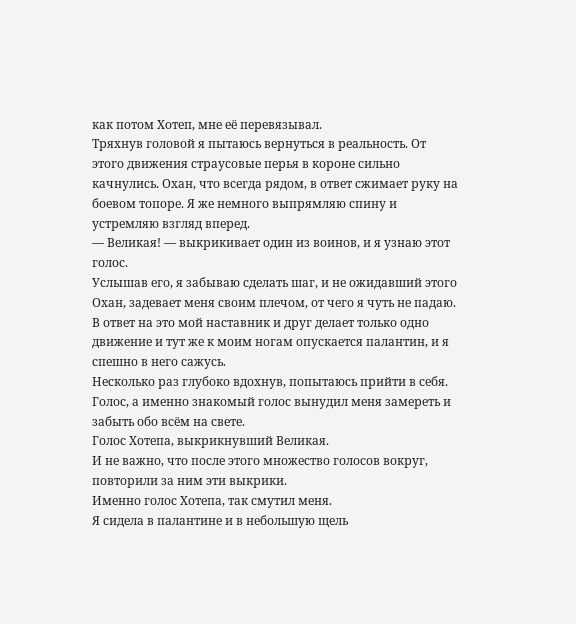как потом Хотеп, мне её перевязывал.
Тряхнув головой я пытаюсь вернуться в реальность. От этого движения страусовые перья в короне сильно качнулись. Охан, что всегда рядом, в ответ сжимает руку на боевом топоре. Я же немного выпрямляю спину и устремляю взгляд вперед.
— Великая! — выкрикивает один из воинов, и я узнаю этот голос.
Услышав его, я забываю сделать шаг, и не ожидавший этого Охан, задевает меня своим плечом, от чего я чуть не падаю.
В ответ на это мой наставник и друг делает только одно движение и тут же к моим ногам опускается палантин, и я спешно в него сажусь.
Несколько раз глубоко вдохнув, попытаюсь прийти в себя.
Голос, а именно знакомый голос вынудил меня замереть и забыть обо всём на свете.
Голос Хотепа, выкрикнувший Великая.
И не важно, что после этого множество голосов вокруг, повторили за ним эти выкрики.
Именно голос Хотепа, так смутил меня.
Я сидела в палантине и в небольшую щель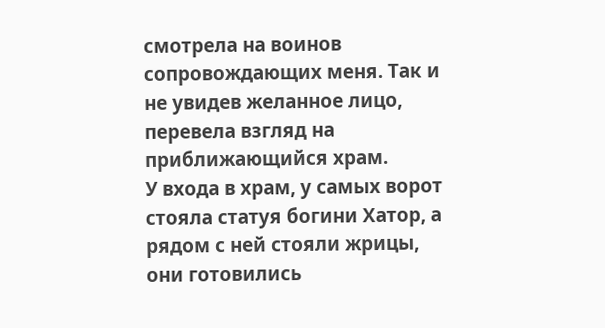смотрела на воинов сопровождающих меня. Так и не увидев желанное лицо, перевела взгляд на приближающийся храм.
У входа в храм, у самых ворот стояла статуя богини Хатор, а рядом с ней стояли жрицы, они готовились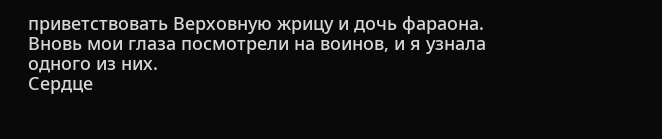приветствовать Верховную жрицу и дочь фараона.
Вновь мои глаза посмотрели на воинов, и я узнала одного из них.
Сердце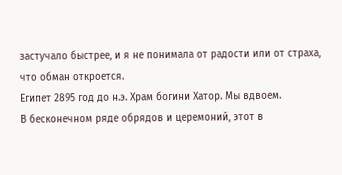застучало быстрее, и я не понимала от радости или от страха, что обман откроется.
Египет 2895 год до н.э. Храм богини Хатор. Мы вдвоем.
В бесконечном ряде обрядов и церемоний, этот в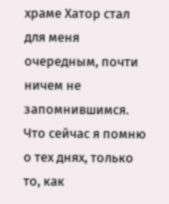храме Хатор стал для меня очередным, почти ничем не запомнившимся.
Что сейчас я помню о тех днях, только то, как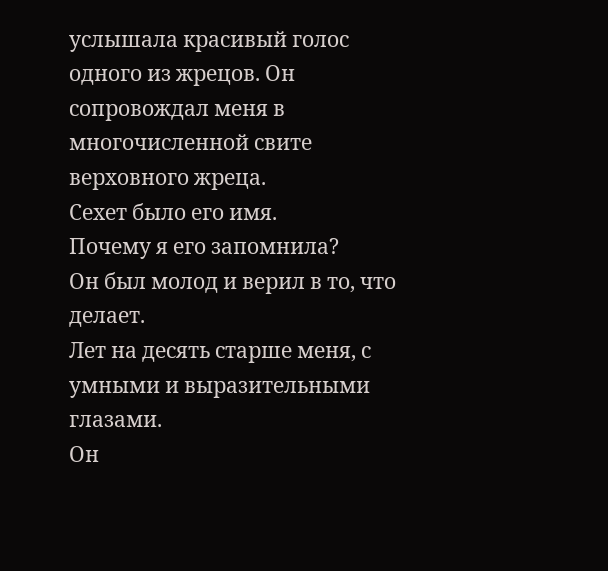услышала красивый голос одного из жрецов. Он сопровождал меня в многочисленной свите верховного жреца.
Сехет было его имя.
Почему я его запомнила?
Он был молод и верил в то, что делает.
Лет на десять старше меня, с умными и выразительными глазами.
Он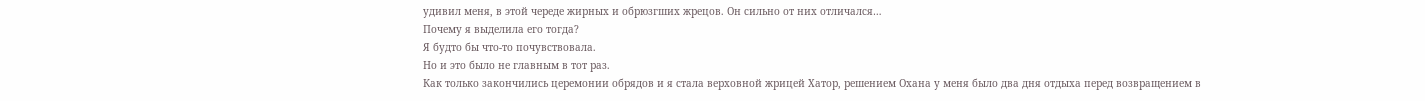удивил меня, в этой череде жирных и обрюзгших жрецов. Он сильно от них отличался…
Почему я выделила его тогда?
Я будто бы что-то почувствовала.
Но и это было не главным в тот раз.
Как только закончились церемонии обрядов и я стала верховной жрицей Хатор, решением Охана у меня было два дня отдыха перед возвращением в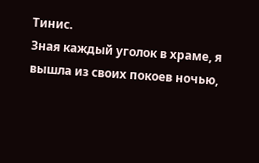Тинис.
Зная каждый уголок в храме, я вышла из своих покоев ночью,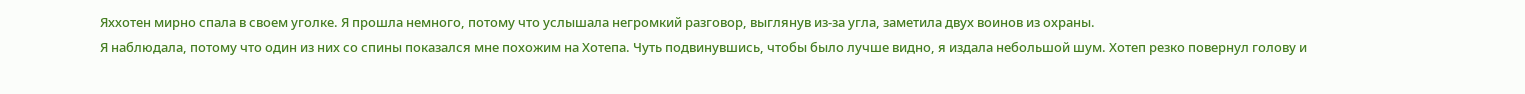Яххотен мирно спала в своем уголке. Я прошла немного, потому что услышала негромкий разговор, выглянув из-за угла, заметила двух воинов из охраны.
Я наблюдала, потому что один из них со спины показался мне похожим на Хотепа. Чуть подвинувшись, чтобы было лучше видно, я издала небольшой шум. Хотеп резко повернул голову и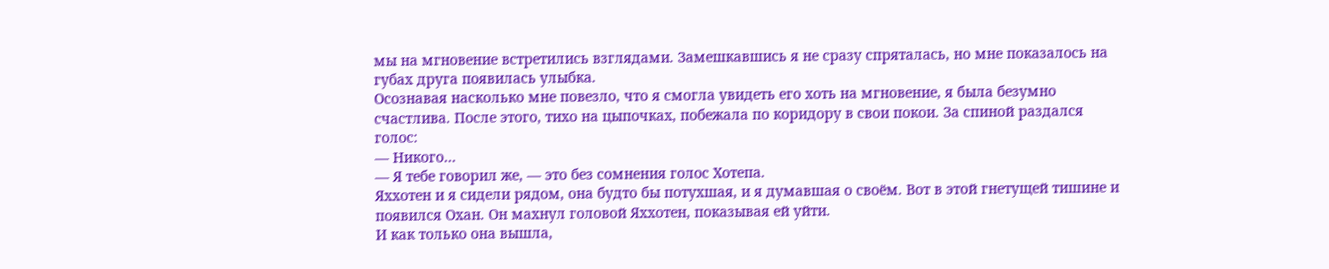мы на мгновение встретились взглядами. Замешкавшись я не сразу спряталась, но мне показалось на губах друга появилась улыбка.
Осознавая насколько мне повезло, что я смогла увидеть его хоть на мгновение, я была безумно счастлива. После этого, тихо на цыпочках, побежала по коридору в свои покои. За спиной раздался голос:
— Никого…
— Я тебе говорил же, — это без сомнения голос Хотепа.
Яххотен и я сидели рядом, она будто бы потухшая, и я думавшая о своём. Вот в этой гнетущей тишине и появился Охан. Он махнул головой Яххотен, показывая ей уйти.
И как только она вышла,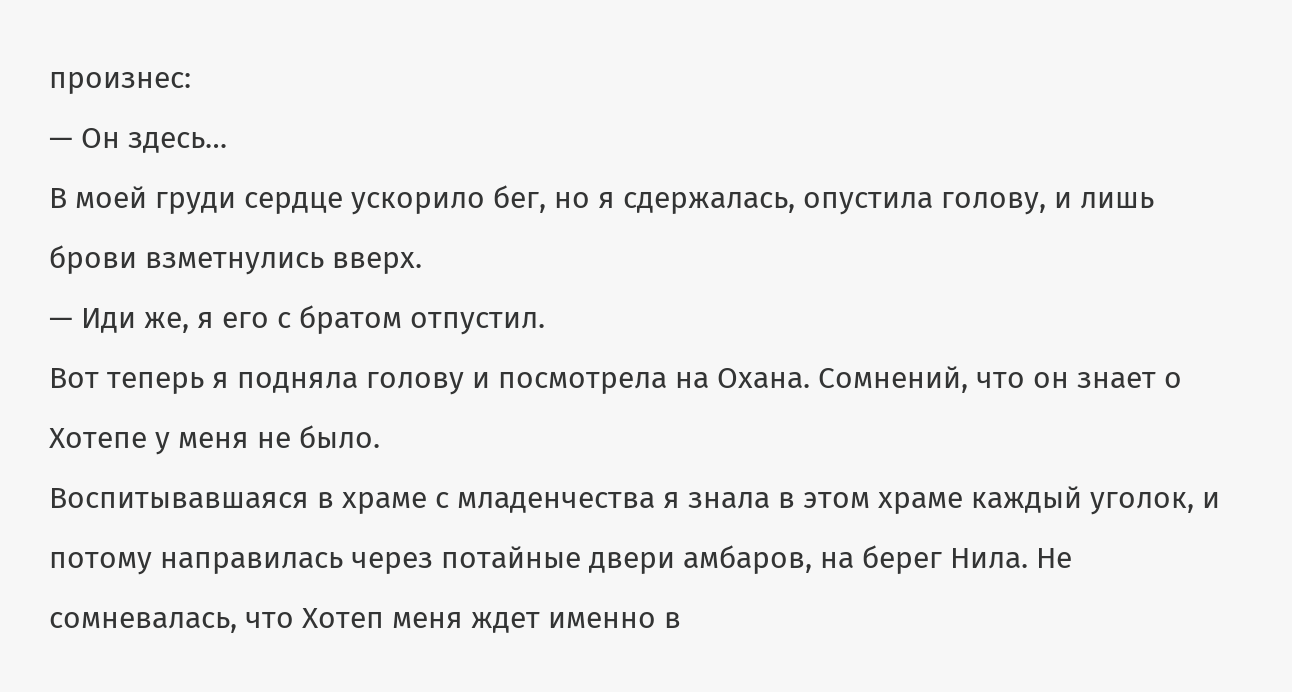произнес:
— Он здесь…
В моей груди сердце ускорило бег, но я сдержалась, опустила голову, и лишь брови взметнулись вверх.
— Иди же, я его с братом отпустил.
Вот теперь я подняла голову и посмотрела на Охана. Сомнений, что он знает о Хотепе у меня не было.
Воспитывавшаяся в храме с младенчества я знала в этом храме каждый уголок, и потому направилась через потайные двери амбаров, на берег Нила. Не сомневалась, что Хотеп меня ждет именно в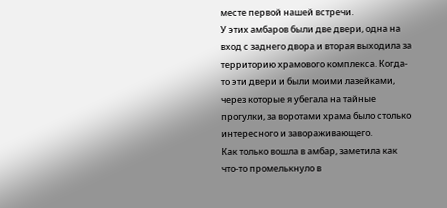месте первой нашей встречи.
У этих амбаров были две двери, одна на вход с заднего двора и вторая выходила за территорию храмового комплекса. Когда-то эти двери и были моими лазейками, через которые я убегала на тайные прогулки, за воротами храма было столько интересного и завораживающего.
Как только вошла в амбар, заметила как что-то промелькнуло в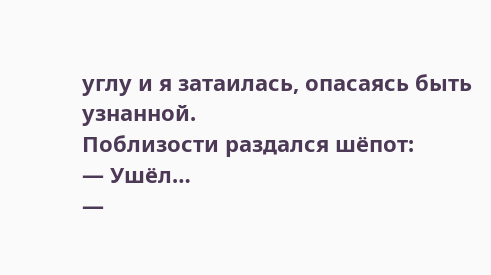углу и я затаилась, опасаясь быть узнанной.
Поблизости раздался шёпот:
— Ушёл…
—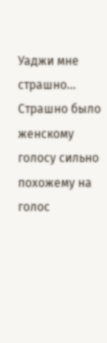Уаджи мне страшно…
Страшно было женскому голосу сильно похожему на голос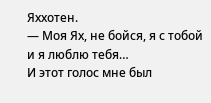Яххотен.
— Моя Ях, не бойся, я с тобой и я люблю тебя…
И этот голос мне был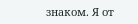знаком. Я от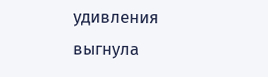удивления выгнула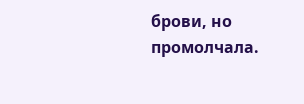брови, но промолчала.